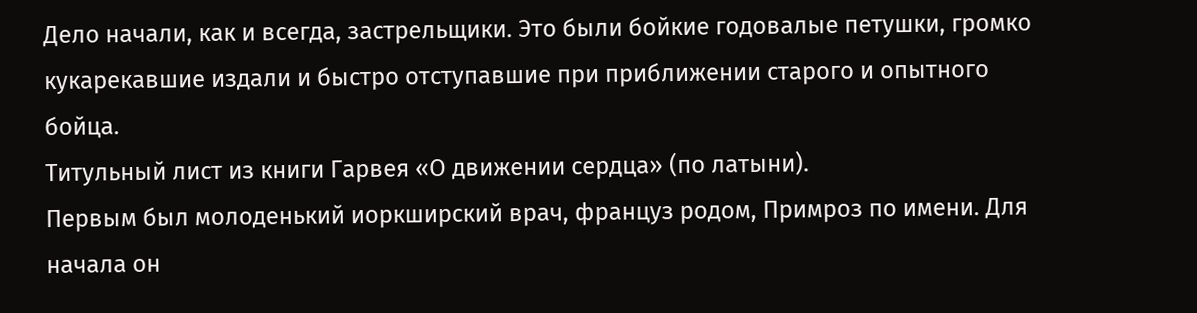Дело начали, как и всегда, застрельщики. Это были бойкие годовалые петушки, громко кукарекавшие издали и быстро отступавшие при приближении старого и опытного бойца.
Титульный лист из книги Гарвея «О движении сердца» (по латыни).
Первым был молоденький иоркширский врач, француз родом, Примроз по имени. Для начала он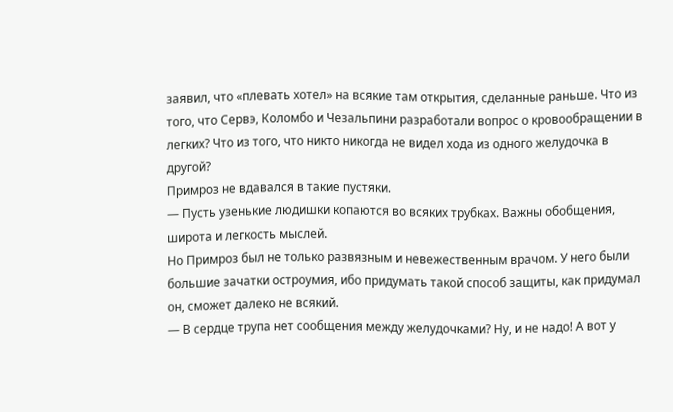заявил, что «плевать хотел» на всякие там открытия, сделанные раньше. Что из того, что Сервэ, Коломбо и Чезальпини разработали вопрос о кровообращении в легких? Что из того, что никто никогда не видел хода из одного желудочка в другой?
Примроз не вдавался в такие пустяки.
— Пусть узенькие людишки копаются во всяких трубках. Важны обобщения, широта и легкость мыслей.
Но Примроз был не только развязным и невежественным врачом. У него были большие зачатки остроумия, ибо придумать такой способ защиты, как придумал он, сможет далеко не всякий.
— В сердце трупа нет сообщения между желудочками? Ну, и не надо! А вот у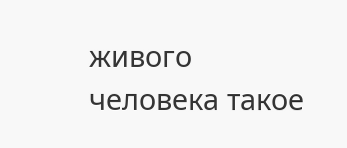живого человека такое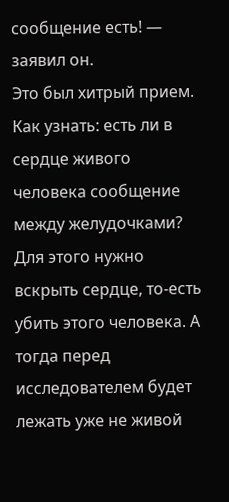сообщение есть! — заявил он.
Это был хитрый прием. Как узнать: есть ли в сердце живого человека сообщение между желудочками? Для этого нужно вскрыть сердце, то-есть убить этого человека. А тогда перед исследователем будет лежать уже не живой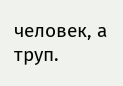человек, а труп.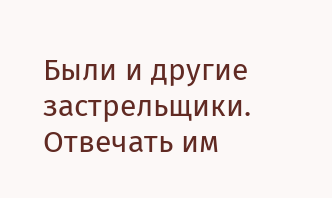Были и другие застрельщики. Отвечать им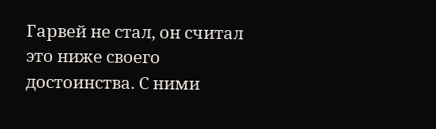Гарвей не стал, он считал это ниже своего достоинства. С ними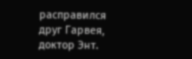расправился друг Гарвея, доктор Энт.